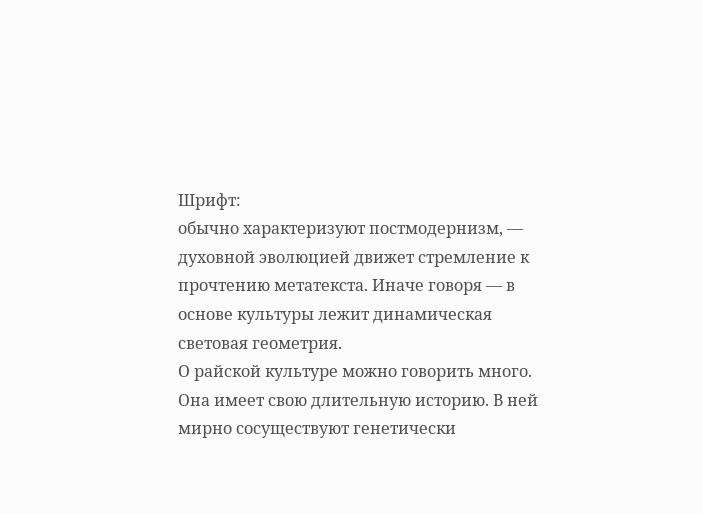Шрифт:
обычно характеризуют постмодернизм, — духовной эволюцией движет стремление к прочтению метатекста. Иначе говоря — в основе культуры лежит динамическая световая геометрия.
О райской культуре можно говорить много. Она имеет свою длительную историю. В ней мирно сосуществуют генетически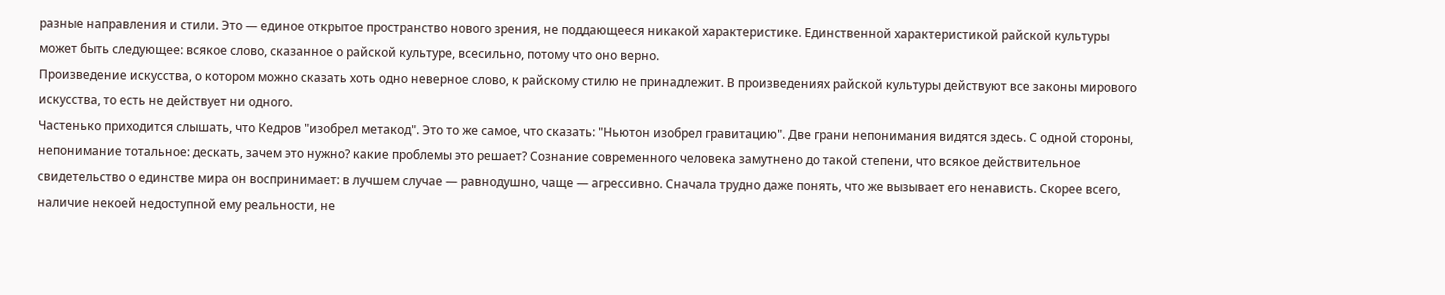разные направления и стили. Это — единое открытое пространство нового зрения, не поддающееся никакой характеристике. Единственной характеристикой райской культуры может быть следующее: всякое слово, сказанное о райской культуре, всесильно, потому что оно верно.
Произведение искусства, о котором можно сказать хоть одно неверное слово, к райскому стилю не принадлежит. В произведениях райской культуры действуют все законы мирового искусства, то есть не действует ни одного.
Частенько приходится слышать, что Кедров "изобрел метакод". Это то же самое, что сказать: "Ньютон изобрел гравитацию". Две грани непонимания видятся здесь. С одной стороны, непонимание тотальное: дескать, зачем это нужно? какие проблемы это решает? Сознание современного человека замутнено до такой степени, что всякое действительное свидетельство о единстве мира он воспринимает: в лучшем случае — равнодушно, чаще — агрессивно. Сначала трудно даже понять, что же вызывает его ненависть. Скорее всего, наличие некоей недоступной ему реальности, не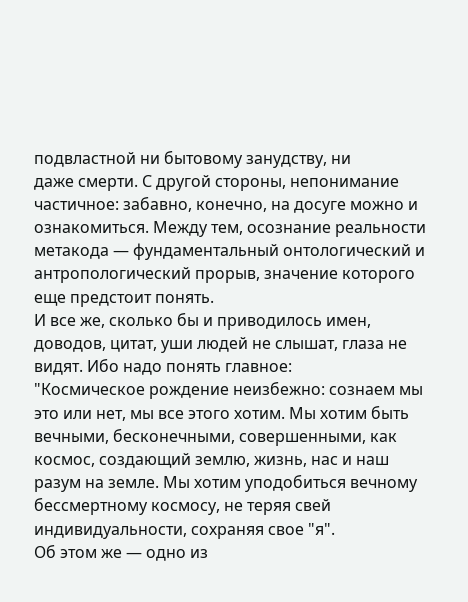подвластной ни бытовому занудству, ни
даже смерти. С другой стороны, непонимание частичное: забавно, конечно, на досуге можно и ознакомиться. Между тем, осознание реальности метакода — фундаментальный онтологический и антропологический прорыв, значение которого еще предстоит понять.
И все же, сколько бы и приводилось имен, доводов, цитат, уши людей не слышат, глаза не видят. Ибо надо понять главное:
"Космическое рождение неизбежно: сознаем мы это или нет, мы все этого хотим. Мы хотим быть вечными, бесконечными, совершенными, как космос, создающий землю, жизнь, нас и наш разум на земле. Мы хотим уподобиться вечному бессмертному космосу, не теряя свей индивидуальности, сохраняя свое "я".
Об этом же — одно из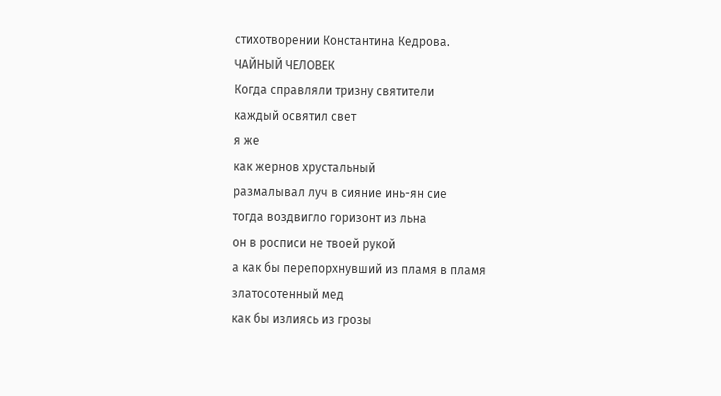стихотворении Константина Кедрова.
ЧАЙНЫЙ ЧЕЛОВЕК
Когда справляли тризну святители
каждый освятил свет
я же
как жернов хрустальный
размалывал луч в сияние инь-ян сие
тогда воздвигло горизонт из льна
он в росписи не твоей рукой
а как бы перепорхнувший из пламя в пламя
златосотенный мед
как бы излиясь из грозы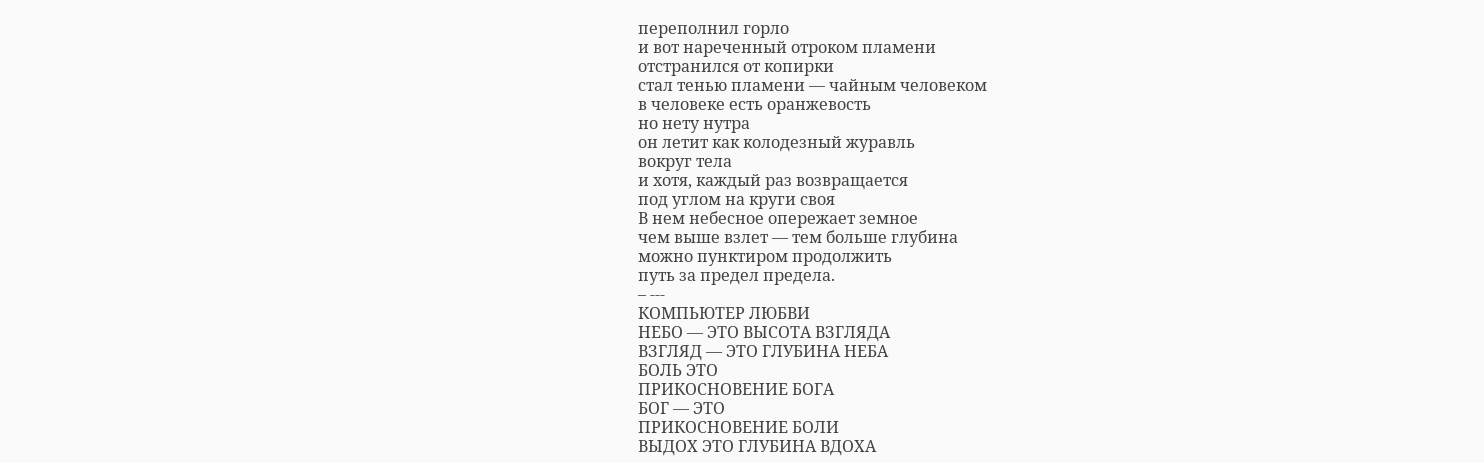переполнил горло
и вот нареченный отроком пламени
отстранился от копирки
стал тенью пламени — чайным человеком
в человеке есть оранжевость
но нету нутра
он летит как колодезный журавль
вокруг тела
и хотя, каждый раз возвращается
под углом на круги своя
В нем небесное опережает земное
чем выше взлет — тем больше глубина
можно пунктиром продолжить
путь за предел предела.
– ---
КОМПЬЮТЕР ЛЮБВИ
НЕБО — ЭТО ВЫСОТА ВЗГЛЯДА
ВЗГЛЯД — ЭТО ГЛУБИНА НЕБА
БОЛЬ ЭТО
ПРИКОСНОВЕНИЕ БОГА
БОГ — ЭТО
ПРИКОСНОВЕНИЕ БОЛИ
ВЫДОХ ЭТО ГЛУБИНА ВДОХА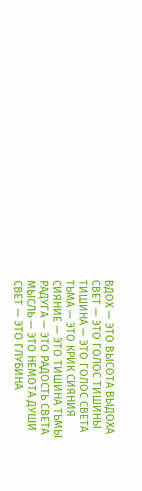ВДОХ — ЭТО ВЫСОТА ВЫДОХА
СВЕТ — ЭТО ГОЛОС ТИШИНЫ
ТИШИНА — ЭТО ГОЛОС СВЕТА
ТЬМА — ЭТО КРИК СИЯНИЯ
СИЯНИЕ — ЭТО ТИШИНА ТЬМЫ
РАДУГА — ЭТО РАДОСТЬ СВЕТА
МЫСЛЬ — ЭТО НЕМОТА ДУШИ
СВЕТ — ЭТО ГЛУБИНА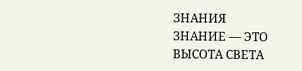ЗНАНИЯ
ЗНАНИЕ — ЭТО ВЫСОТА СВЕТА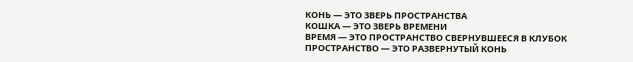КОНЬ — ЭТО ЗВЕРЬ ПРОСТРАНСТВА
КОШКА — ЭТО ЗВЕРЬ ВРЕМЕНИ
ВРЕМЯ — ЭТО ПРОСТРАНСТВО СВЕРНУВШЕЕСЯ В КЛУБОК
ПРОСТРАНСТВО — ЭТО РАЗВЕРНУТЫЙ КОНЬ